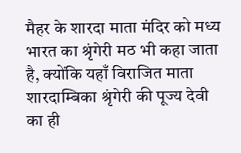मैहर के शारदा माता मंदिर को मध्य भारत का श्रृंगेरी मठ भी कहा जाता है, क्योंकि यहाँ विराजित माता शारदाम्बिका श्रृंगेरी की पूज्य देवी का ही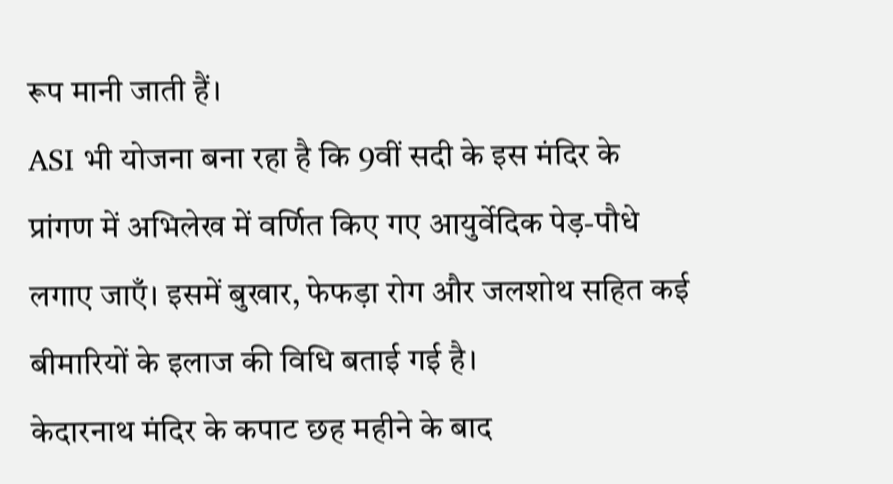रूप मानी जाती हैं।
ASI भी योजना बना रहा है कि 9वीं सदी के इस मंदिर के प्रांगण में अभिलेख में वर्णित किए गए आयुर्वेदिक पेड़-पौधे लगाए जाएँ। इसमें बुखार, फेफड़ा रोग और जलशोथ सहित कई बीमारियों के इलाज की विधि बताई गई है।
केदारनाथ मंदिर के कपाट छह महीने के बाद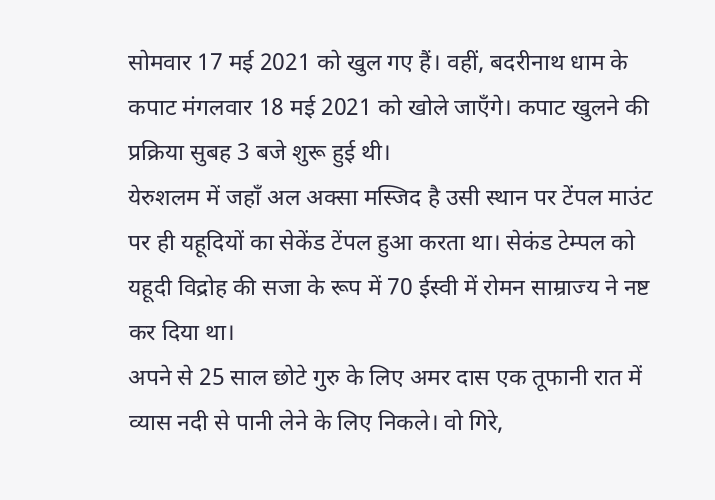सोमवार 17 मई 2021 को खुल गए हैं। वहीं, बदरीनाथ धाम के कपाट मंगलवार 18 मई 2021 को खोले जाएँगे। कपाट खुलने की प्रक्रिया सुबह 3 बजे शुरू हुई थी।
येरुशलम में जहाँ अल अक्सा मस्जिद है उसी स्थान पर टेंपल माउंट पर ही यहूदियों का सेकेंड टेंपल हुआ करता था। सेकंड टेम्पल को यहूदी विद्रोह की सजा के रूप में 70 ईस्वी में रोमन साम्राज्य ने नष्ट कर दिया था।
अपने से 25 साल छोटे गुरु के लिए अमर दास एक तूफानी रात में व्यास नदी से पानी लेने के लिए निकले। वो गिरे,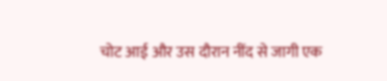चोट आई और उस दौरान नींद से जागी एक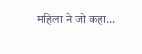महिला ने जो कहा...